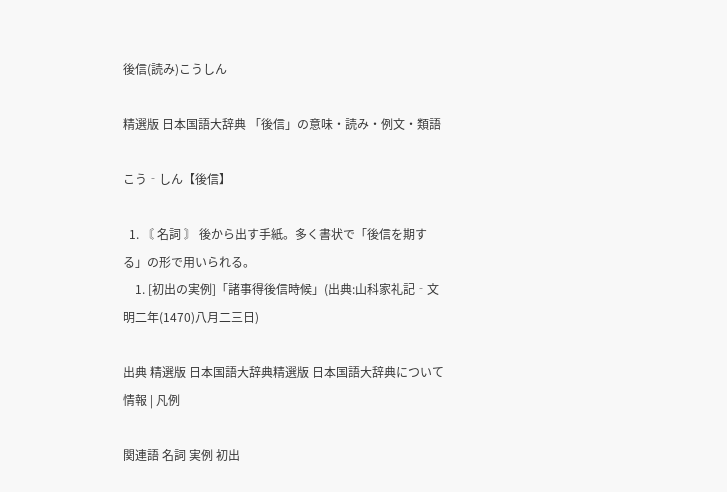後信(読み)こうしん

精選版 日本国語大辞典 「後信」の意味・読み・例文・類語

こう‐しん【後信】

  1. 〘 名詞 〙 後から出す手紙。多く書状で「後信を期する」の形で用いられる。
    1. [初出の実例]「諸事得後信時候」(出典:山科家礼記‐文明二年(1470)八月二三日)

出典 精選版 日本国語大辞典精選版 日本国語大辞典について 情報 | 凡例

関連語 名詞 実例 初出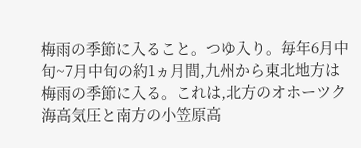梅雨の季節に入ること。つゆ入り。毎年6月中旬~7月中旬の約1ヵ月間,九州から東北地方は梅雨の季節に入る。これは,北方のオホーツク海高気圧と南方の小笠原高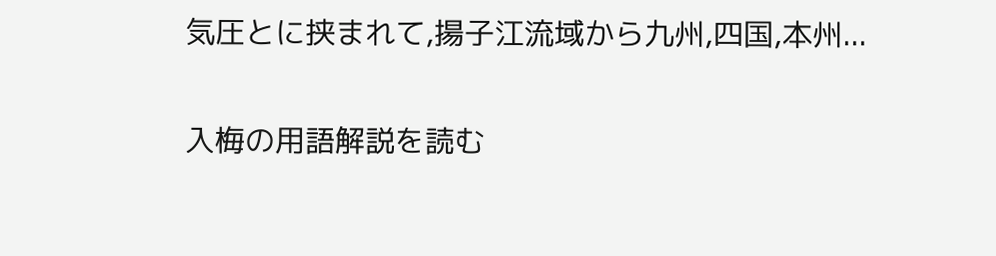気圧とに挟まれて,揚子江流域から九州,四国,本州...

入梅の用語解説を読む